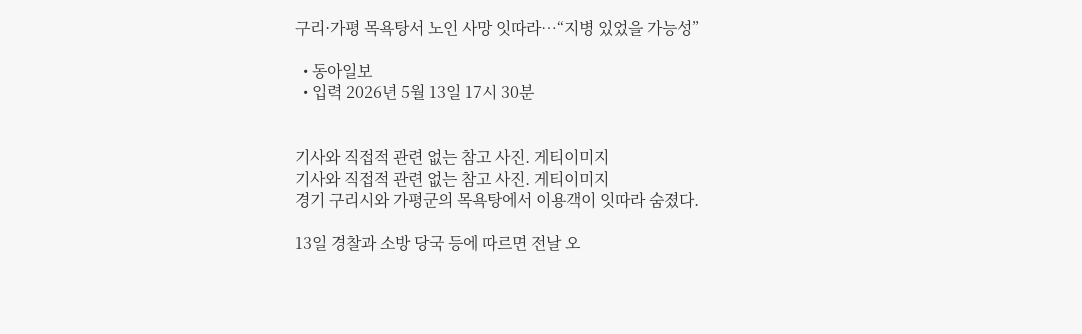구리·가평 목욕탕서 노인 사망 잇따라…“지병 있었을 가능성”

  • 동아일보
  • 입력 2026년 5월 13일 17시 30분


기사와 직접적 관련 없는 참고 사진. 게티이미지
기사와 직접적 관련 없는 참고 사진. 게티이미지
경기 구리시와 가평군의 목욕탕에서 이용객이 잇따라 숨졌다.

13일 경찰과 소방 당국 등에 따르면 전날 오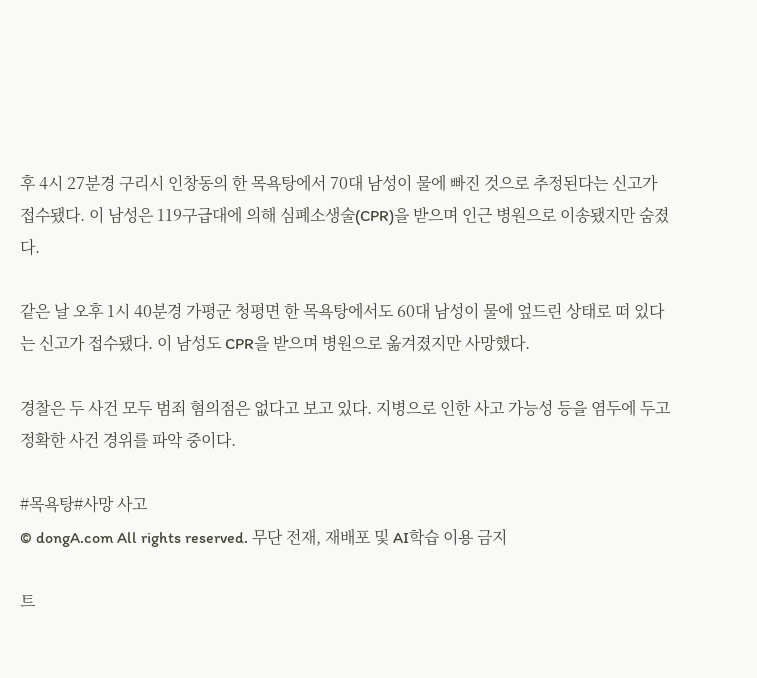후 4시 27분경 구리시 인창동의 한 목욕탕에서 70대 남성이 물에 빠진 것으로 추정된다는 신고가 접수됐다. 이 남성은 119구급대에 의해 심폐소생술(CPR)을 받으며 인근 병원으로 이송됐지만 숨졌다.

같은 날 오후 1시 40분경 가평군 청평면 한 목욕탕에서도 60대 남성이 물에 엎드린 상태로 떠 있다는 신고가 접수됐다. 이 남성도 CPR을 받으며 병원으로 옮겨졌지만 사망했다.

경찰은 두 사건 모두 범죄 혐의점은 없다고 보고 있다. 지병으로 인한 사고 가능성 등을 염두에 두고 정확한 사건 경위를 파악 중이다.

#목욕탕#사망 사고
© dongA.com All rights reserved. 무단 전재, 재배포 및 AI학습 이용 금지

트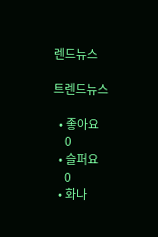렌드뉴스

트렌드뉴스

  • 좋아요
    0
  • 슬퍼요
    0
  • 화나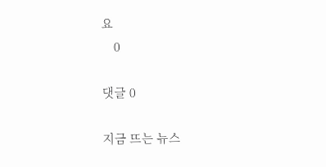요
    0

댓글 0

지금 뜨는 뉴스